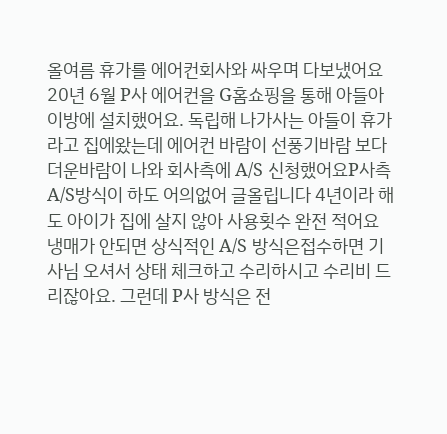올여름 휴가를 에어컨회사와 싸우며 다보냈어요20년 6월 P사 에어컨을 G홈쇼핑을 통해 아들아이방에 설치했어요. 독립해 나가사는 아들이 휴가라고 집에왔는데 에어컨 바람이 선풍기바람 보다 더운바람이 나와 회사측에 A/S 신청했어요P사측 A/S방식이 하도 어의없어 글올립니다 4년이라 해도 아이가 집에 살지 않아 사용횟수 완전 적어요 냉매가 안되면 상식적인 A/S 방식은접수하면 기사님 오셔서 상태 체크하고 수리하시고 수리비 드리잖아요. 그런데 P사 방식은 전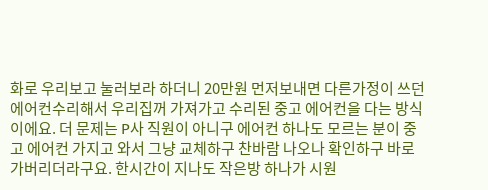화로 우리보고 눌러보라 하더니 20만원 먼저보내면 다른가정이 쓰던 에어컨수리해서 우리집꺼 가져가고 수리된 중고 에어컨을 다는 방식이에요. 더 문제는 P사 직원이 아니구 에어컨 하나도 모르는 분이 중고 에어컨 가지고 와서 그냥 교체하구 찬바람 나오나 확인하구 바로 가버리더라구요. 한시간이 지나도 작은방 하나가 시원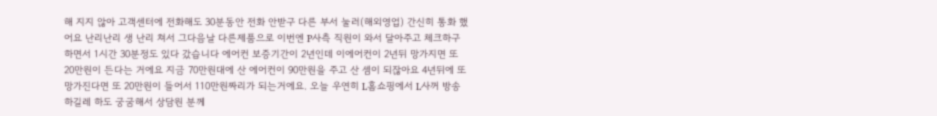해 지지 않아 고객센터에 전화해도 30분동안 전화 안받구 다른 부서 눌러(해외영업) 간신히 통화 했어요 난리난리 생 난리 쳐서 그다음날 다른제품으로 이번엔 P사측 직원이 와서 달아주고 체크하구 하면서 1시간 30분정도 있다 갔습니다 에어컨 보증기간이 2년인데 이에어컨이 2년뒤 망가지면 또 20만원이 든다는 거에요 지금 70만원대에 산 에어컨이 90만원을 주고 산 셈이 되잖아요 4년뒤에 또 망가진다면 또 20만원이 들어서 110만원짜리가 되는거에요. 오늘 우연히 L홈쇼핑에서 L사꺼 방송하길레 하도 궁굼해서 상담원 분께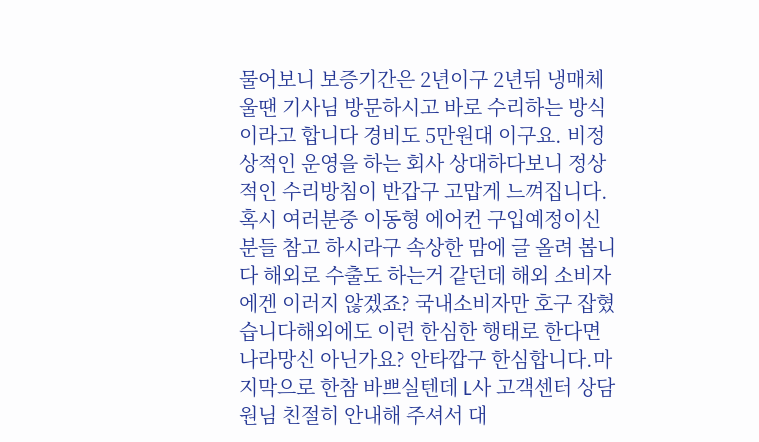물어보니 보증기간은 2년이구 2년뒤 냉매체울땐 기사님 방문하시고 바로 수리하는 방식 이라고 합니다 경비도 5만원대 이구요. 비정상적인 운영을 하는 회사 상대하다보니 정상적인 수리방침이 반갑구 고맙게 느껴집니다. 혹시 여러분중 이동형 에어컨 구입예정이신 분들 참고 하시라구 속상한 맘에 글 올려 봅니다 해외로 수출도 하는거 같던데 해외 소비자에겐 이러지 않겠죠? 국내소비자만 호구 잡혔습니다해외에도 이런 한심한 행태로 한다면 나라망신 아닌가요? 안타깝구 한심합니다.마지막으로 한참 바쁘실텐데 L사 고객센터 상담원님 친절히 안내해 주셔서 대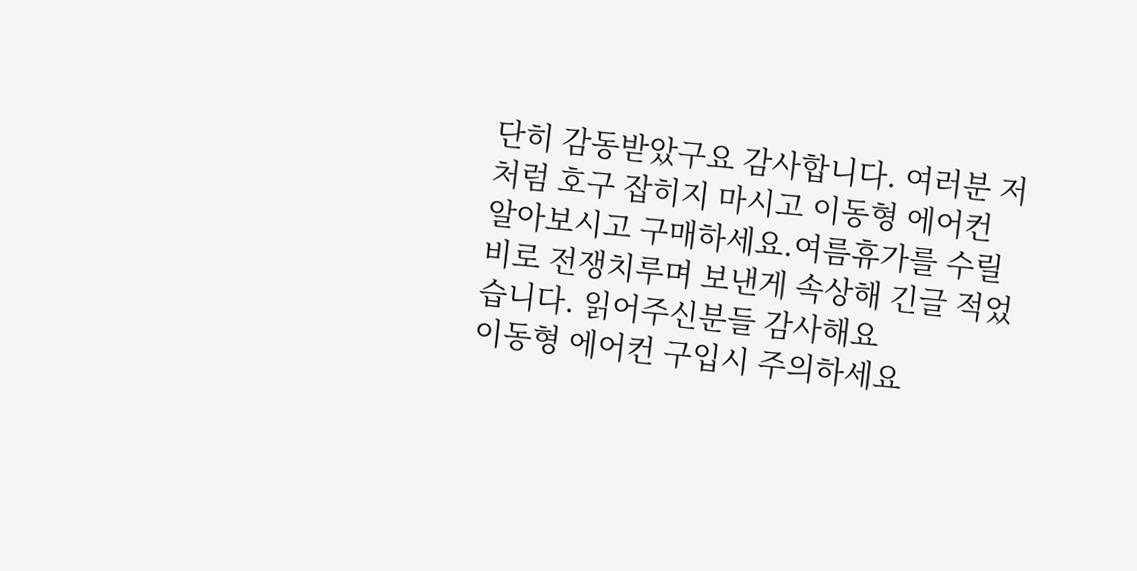단히 감동받았구요 감사합니다. 여러분 저처럼 호구 잡히지 마시고 이동형 에어컨 알아보시고 구매하세요.여름휴가를 수릴비로 전쟁치루며 보낸게 속상해 긴글 적었습니다. 읽어주신분들 감사해요
이동형 에어컨 구입시 주의하세요